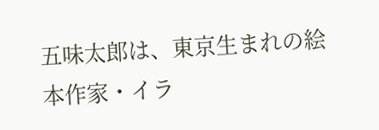五味太郎は、東京生まれの絵本作家・イラ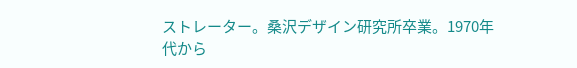ストレーター。桑沢デザイン研究所卒業。1970年代から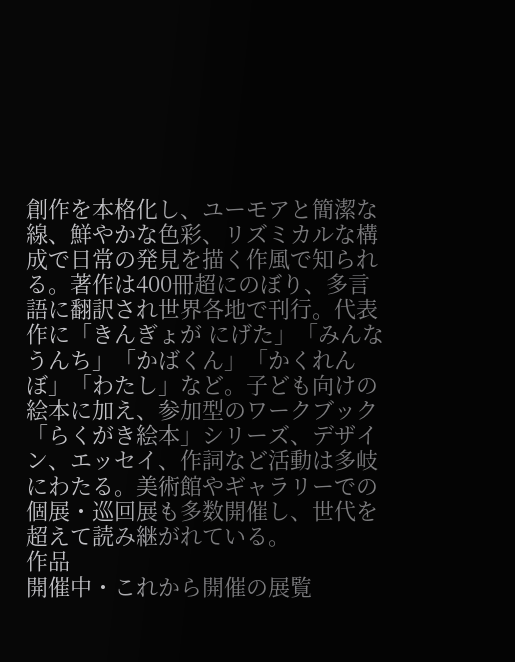創作を本格化し、ユーモアと簡潔な線、鮮やかな色彩、リズミカルな構成で日常の発見を描く作風で知られる。著作は400冊超にのぼり、多言語に翻訳され世界各地で刊行。代表作に「きんぎょが にげた」「みんなうんち」「かばくん」「かくれんぼ」「わたし」など。子ども向けの絵本に加え、参加型のワークブック「らくがき絵本」シリーズ、デザイン、エッセイ、作詞など活動は多岐にわたる。美術館やギャラリーでの個展・巡回展も多数開催し、世代を超えて読み継がれている。
作品
開催中・これから開催の展覧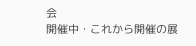会
開催中・これから開催の展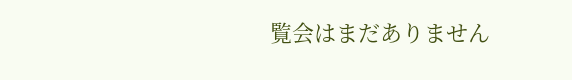覧会はまだありません